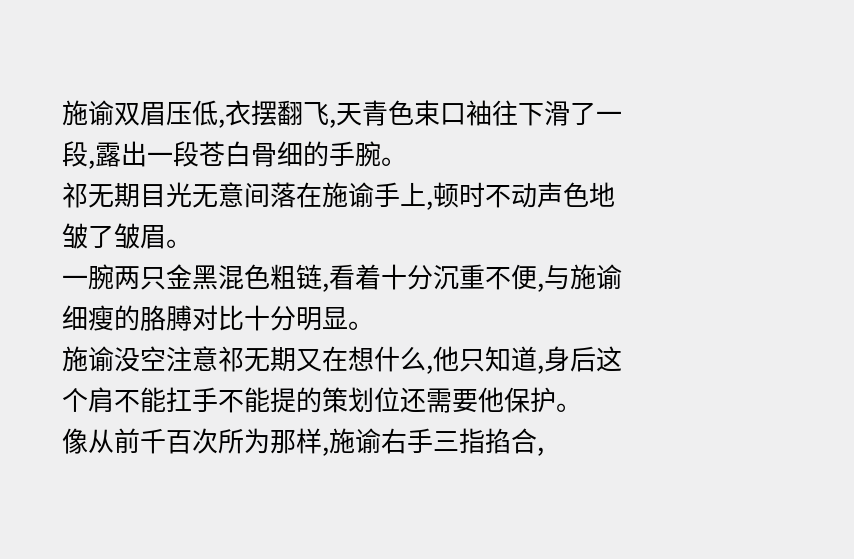施谕双眉压低,衣摆翻飞,天青色束口袖往下滑了一段,露出一段苍白骨细的手腕。
祁无期目光无意间落在施谕手上,顿时不动声色地皱了皱眉。
一腕两只金黑混色粗链,看着十分沉重不便,与施谕细瘦的胳膊对比十分明显。
施谕没空注意祁无期又在想什么,他只知道,身后这个肩不能扛手不能提的策划位还需要他保护。
像从前千百次所为那样,施谕右手三指掐合,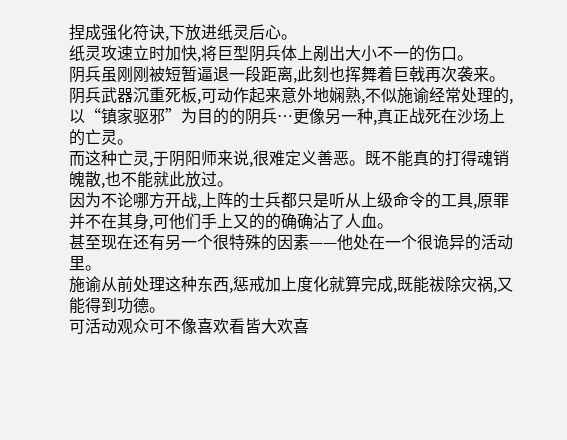捏成强化符诀,下放进纸灵后心。
纸灵攻速立时加快,将巨型阴兵体上剐出大小不一的伤口。
阴兵虽刚刚被短暂逼退一段距离,此刻也挥舞着巨戟再次袭来。
阴兵武器沉重死板,可动作起来意外地娴熟,不似施谕经常处理的,以“镇家驱邪”为目的的阴兵…更像另一种,真正战死在沙场上的亡灵。
而这种亡灵,于阴阳师来说,很难定义善恶。既不能真的打得魂销魄散,也不能就此放过。
因为不论哪方开战,上阵的士兵都只是听从上级命令的工具,原罪并不在其身,可他们手上又的的确确沾了人血。
甚至现在还有另一个很特殊的因素——他处在一个很诡异的活动里。
施谕从前处理这种东西,惩戒加上度化就算完成,既能祓除灾祸,又能得到功德。
可活动观众可不像喜欢看皆大欢喜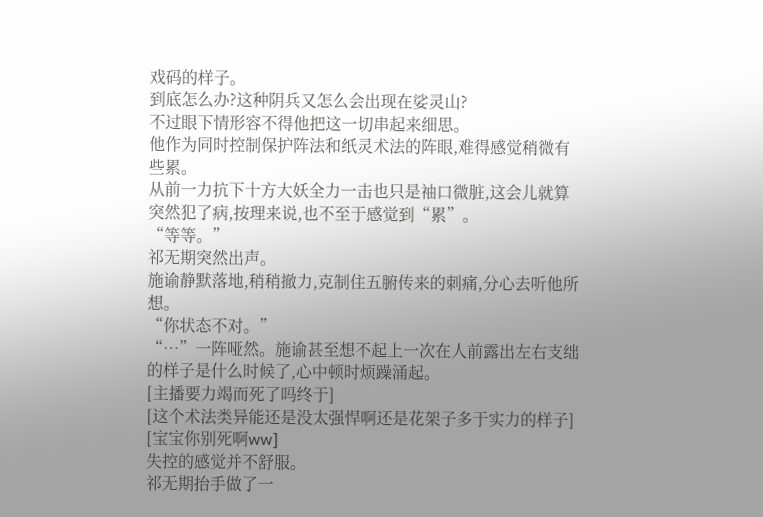戏码的样子。
到底怎么办?这种阴兵又怎么会出现在娑灵山?
不过眼下情形容不得他把这一切串起来细思。
他作为同时控制保护阵法和纸灵术法的阵眼,难得感觉稍微有些累。
从前一力抗下十方大妖全力一击也只是袖口微脏,这会儿就算突然犯了病,按理来说,也不至于感觉到“累”。
“等等。”
祁无期突然出声。
施谕静默落地,稍稍撤力,克制住五腑传来的刺痛,分心去听他所想。
“你状态不对。”
“…”一阵哑然。施谕甚至想不起上一次在人前露出左右支绌的样子是什么时候了,心中顿时烦躁涌起。
[主播要力竭而死了吗终于]
[这个术法类异能还是没太强悍啊还是花架子多于实力的样子]
[宝宝你别死啊ww]
失控的感觉并不舒服。
祁无期抬手做了一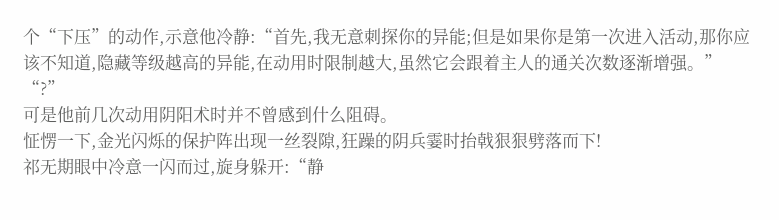个“下压”的动作,示意他冷静:“首先,我无意刺探你的异能;但是如果你是第一次进入活动,那你应该不知道,隐藏等级越高的异能,在动用时限制越大,虽然它会跟着主人的通关次数逐渐增强。”
“?”
可是他前几次动用阴阳术时并不曾感到什么阻碍。
怔愣一下,金光闪烁的保护阵出现一丝裂隙,狂躁的阴兵霎时抬戟狠狠劈落而下!
祁无期眼中冷意一闪而过,旋身躲开:“静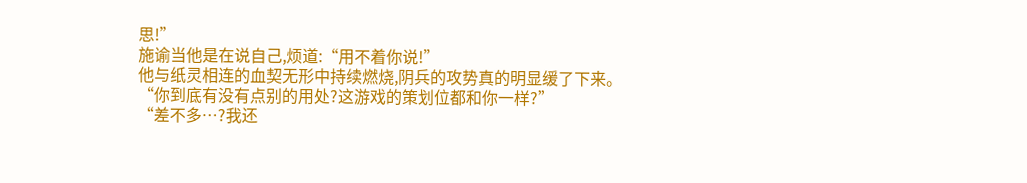思!”
施谕当他是在说自己,烦道:“用不着你说!”
他与纸灵相连的血契无形中持续燃烧,阴兵的攻势真的明显缓了下来。
“你到底有没有点别的用处?这游戏的策划位都和你一样?”
“差不多…?我还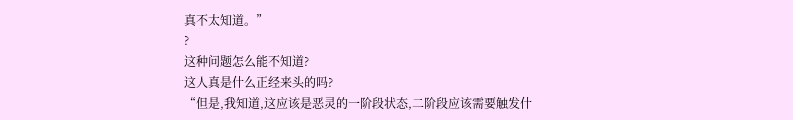真不太知道。”
?
这种问题怎么能不知道?
这人真是什么正经来头的吗?
“但是,我知道,这应该是恶灵的一阶段状态,二阶段应该需要触发什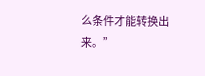么条件才能转换出来。”